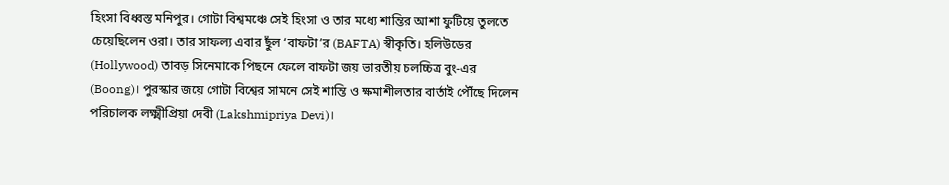হিংসা বিধ্বস্ত মনিপুর। গোটা বিশ্বমঞ্চে সেই হিংসা ও তার মধ্যে শান্তির আশা ফুটিয়ে তুলতে চেয়েছিলেন ওরা। তার সাফল্য এবার ছুঁল ‘বাফটা’র (BAFTA) স্বীকৃতি। হলিউডের (Hollywood) তাবড় সিনেমাকে পিছনে ফেলে বাফটা জয় ভারতীয় চলচ্চিত্র বুং-এর (Boong)। পুরস্কার জয়ে গোটা বিশ্বের সামনে সেই শান্তি ও ক্ষমাশীলতার বার্তাই পৌঁছে দিলেন পরিচালক লক্ষ্মীপ্রিয়া দেবী (Lakshmipriya Devi)।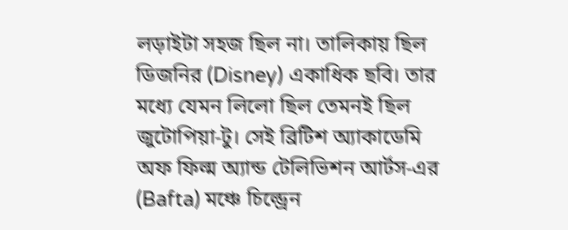লড়াইটা সহজ ছিল না। তালিকায় ছিল ডিজনির (Disney) একাধিক ছবি। তার মধ্যে যেমন লিলো ছিল তেমনই ছিল জুটোপিয়া-টু। সেই ব্রিটিশ অ্যাকাডেমি অফ ফিল্ম অ্যান্ড টেলিভিশন আর্টস-এর (Bafta) মঞ্চে চিল্ড্রেন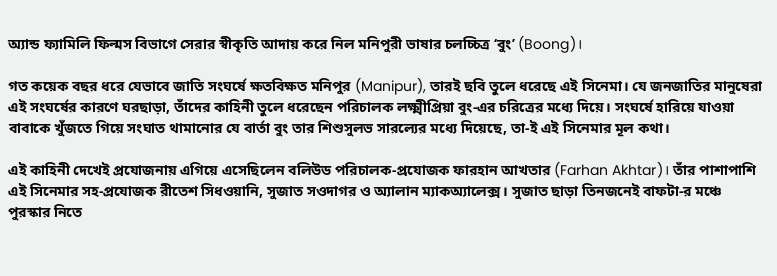অ্যান্ড ফ্যামিলি ফিল্মস বিভাগে সেরার স্বীকৃতি আদায় করে নিল মনিপুরী ভাষার চলচ্চিত্র ‘বুং’ (Boong)।

গত কয়েক বছর ধরে যেভাবে জাতি সংঘর্ষে ক্ষতবিক্ষত মনিপুর (Manipur), তারই ছবি তুলে ধরেছে এই সিনেমা। যে জনজাতির মানুষেরা এই সংঘর্ষের কারণে ঘরছাড়া, তাঁদের কাহিনী তুলে ধরেছেন পরিচালক লক্ষ্মীপ্রিয়া বুং-এর চরিত্রের মধ্যে দিয়ে। সংঘর্ষে হারিয়ে যাওয়া বাবাকে খুঁজতে গিয়ে সংঘাত থামানোর যে বার্তা বুং তার শিশুসুলভ সারল্যের মধ্যে দিয়েছে, তা-ই এই সিনেমার মূল কথা।

এই কাহিনী দেখেই প্রযোজনায় এগিয়ে এসেছিলেন বলিউড পরিচালক-প্রযোজক ফারহান আখতার (Farhan Akhtar)। তাঁর পাশাপাশি এই সিনেমার সহ-প্রযোজক রীতেশ সিধওয়ানি, সুজাত সওদাগর ও অ্যালান ম্যাকঅ্যালেক্স। সুজাত ছাড়া তিনজনেই বাফটা-র মঞ্চে পুরস্কার নিতে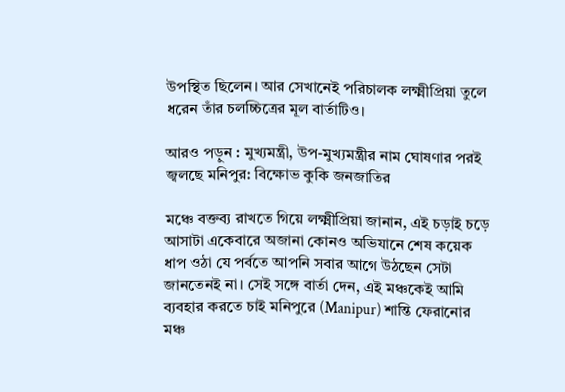উপস্থিত ছিলেন। আর সেখানেই পরিচালক লক্ষ্মীপ্রিয়া তুলে ধরেন তাঁর চলচ্চিত্রের মূল বার্তাটিও।

আরও পড়ুন : মুখ্যমন্ত্রী, উপ-মুখ্যমন্ত্রীর নাম ঘোষণার পরই জ্বলছে মনিপুর: বিক্ষোভ কুকি জনজাতির

মঞ্চে বক্তব্য রাখতে গিয়ে লক্ষ্মীপ্রিয়া জানান, এই চড়াই চড়ে আসাটা একেবারে অজানা কোনও অভিযানে শেষ কয়েক ধাপ ওঠা যে পর্বতে আপনি সবার আগে উঠছেন সেটা জানতেনই না। সেই সঙ্গে বার্তা দেন, এই মঞ্চকেই আমি ব্যবহার করতে চাই মনিপুরে (Manipur) শান্তি ফেরানোর মঞ্চ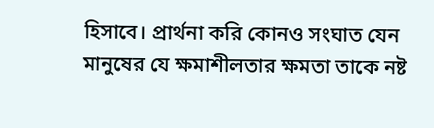হিসাবে। প্রার্থনা করি কোনও সংঘাত যেন মানুষের যে ক্ষমাশীলতার ক্ষমতা তাকে নষ্ট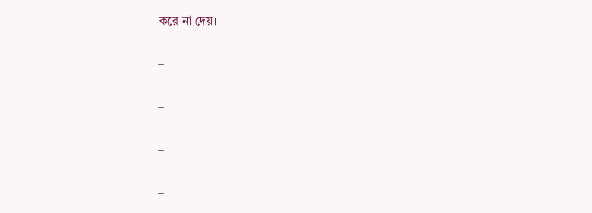করে না দেয়।

–

–

–

–